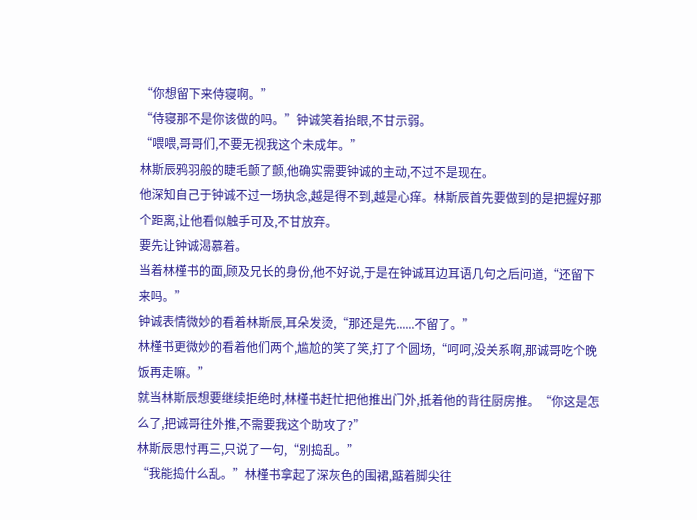“你想留下来侍寝啊。”
“侍寝那不是你该做的吗。”钟诚笑着抬眼,不甘示弱。
“喂喂,哥哥们,不要无视我这个未成年。”
林斯辰鸦羽般的睫毛颤了颤,他确实需要钟诚的主动,不过不是现在。
他深知自己于钟诚不过一场执念,越是得不到,越是心痒。林斯辰首先要做到的是把握好那个距离,让他看似触手可及,不甘放弃。
要先让钟诚渴慕着。
当着林槿书的面,顾及兄长的身份,他不好说,于是在钟诚耳边耳语几句之后问道,“还留下来吗。”
钟诚表情微妙的看着林斯辰,耳朵发烫,“那还是先......不留了。”
林槿书更微妙的看着他们两个,尴尬的笑了笑,打了个圆场,“呵呵,没关系啊,那诚哥吃个晚饭再走嘛。”
就当林斯辰想要继续拒绝时,林槿书赶忙把他推出门外,抵着他的背往厨房推。“你这是怎么了,把诚哥往外推,不需要我这个助攻了?”
林斯辰思忖再三,只说了一句,“别捣乱。”
“我能捣什么乱。”林槿书拿起了深灰色的围裙,踮着脚尖往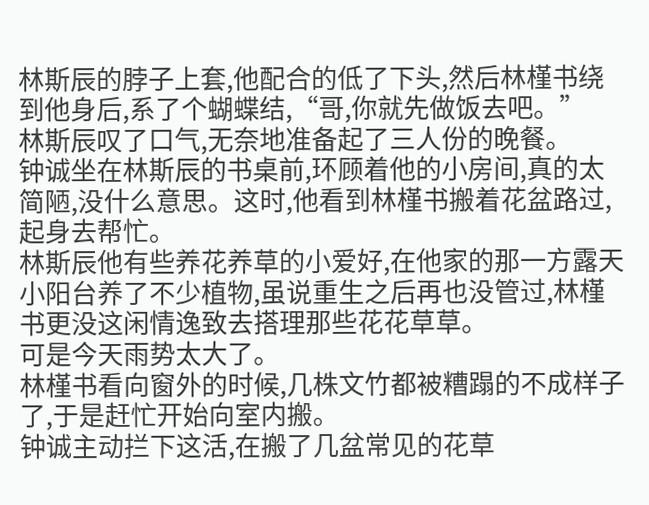林斯辰的脖子上套,他配合的低了下头,然后林槿书绕到他身后,系了个蝴蝶结,“哥,你就先做饭去吧。”
林斯辰叹了口气,无奈地准备起了三人份的晚餐。
钟诚坐在林斯辰的书桌前,环顾着他的小房间,真的太简陋,没什么意思。这时,他看到林槿书搬着花盆路过,起身去帮忙。
林斯辰他有些养花养草的小爱好,在他家的那一方露天小阳台养了不少植物,虽说重生之后再也没管过,林槿书更没这闲情逸致去搭理那些花花草草。
可是今天雨势太大了。
林槿书看向窗外的时候,几株文竹都被糟蹋的不成样子了,于是赶忙开始向室内搬。
钟诚主动拦下这活,在搬了几盆常见的花草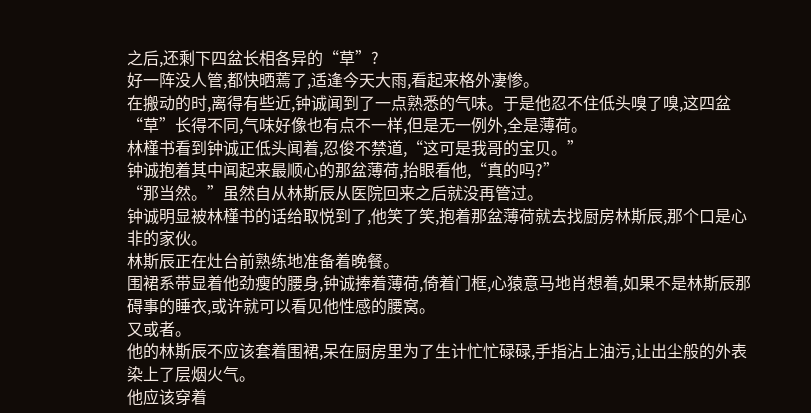之后,还剩下四盆长相各异的“草”?
好一阵没人管,都快晒蔫了,适逢今天大雨,看起来格外凄惨。
在搬动的时,离得有些近,钟诚闻到了一点熟悉的气味。于是他忍不住低头嗅了嗅,这四盆“草”长得不同,气味好像也有点不一样,但是无一例外,全是薄荷。
林槿书看到钟诚正低头闻着,忍俊不禁道,“这可是我哥的宝贝。”
钟诚抱着其中闻起来最顺心的那盆薄荷,抬眼看他,“真的吗?”
“那当然。”虽然自从林斯辰从医院回来之后就没再管过。
钟诚明显被林槿书的话给取悦到了,他笑了笑,抱着那盆薄荷就去找厨房林斯辰,那个口是心非的家伙。
林斯辰正在灶台前熟练地准备着晚餐。
围裙系带显着他劲瘦的腰身,钟诚捧着薄荷,倚着门框,心猿意马地肖想着,如果不是林斯辰那碍事的睡衣,或许就可以看见他性感的腰窝。
又或者。
他的林斯辰不应该套着围裙,呆在厨房里为了生计忙忙碌碌,手指沾上油污,让出尘般的外表染上了层烟火气。
他应该穿着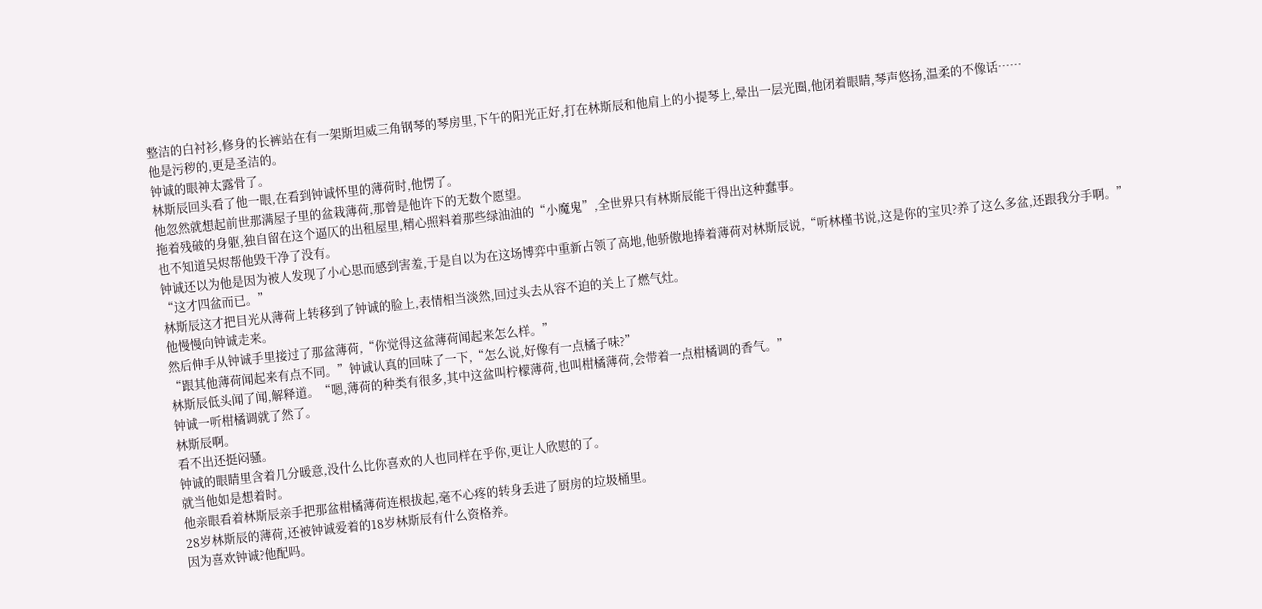整洁的白衬衫,修身的长裤站在有一架斯坦威三角钢琴的琴房里,下午的阳光正好,打在林斯辰和他肩上的小提琴上,晕出一层光圈,他闭着眼睛,琴声悠扬,温柔的不像话……
他是污秽的,更是圣洁的。
钟诚的眼神太露骨了。
林斯辰回头看了他一眼,在看到钟诚怀里的薄荷时,他愣了。
他忽然就想起前世那满屋子里的盆栽薄荷,那曾是他许下的无数个愿望。
拖着残破的身躯,独自留在这个逼仄的出租屋里,精心照料着那些绿油油的“小魔鬼”,全世界只有林斯辰能干得出这种蠢事。
也不知道吴烬帮他毁干净了没有。
钟诚还以为他是因为被人发现了小心思而感到害羞,于是自以为在这场博弈中重新占领了高地,他骄傲地捧着薄荷对林斯辰说,“听林槿书说,这是你的宝贝?养了这么多盆,还跟我分手啊。”
“这才四盆而已。”
林斯辰这才把目光从薄荷上转移到了钟诚的脸上,表情相当淡然,回过头去从容不迫的关上了燃气灶。
他慢慢向钟诚走来。
然后伸手从钟诚手里接过了那盆薄荷,“你觉得这盆薄荷闻起来怎么样。”
“跟其他薄荷闻起来有点不同。”钟诚认真的回味了一下,“怎么说,好像有一点橘子味?”
林斯辰低头闻了闻,解释道。“嗯,薄荷的种类有很多,其中这盆叫柠檬薄荷,也叫柑橘薄荷,会带着一点柑橘调的香气。”
钟诚一听柑橘调就了然了。
林斯辰啊。
看不出还挺闷骚。
钟诚的眼睛里含着几分暖意,没什么比你喜欢的人也同样在乎你,更让人欣慰的了。
就当他如是想着时。
他亲眼看着林斯辰亲手把那盆柑橘薄荷连根拔起,毫不心疼的转身丢进了厨房的垃圾桶里。
28岁林斯辰的薄荷,还被钟诚爱着的18岁林斯辰有什么资格养。
因为喜欢钟诚?他配吗。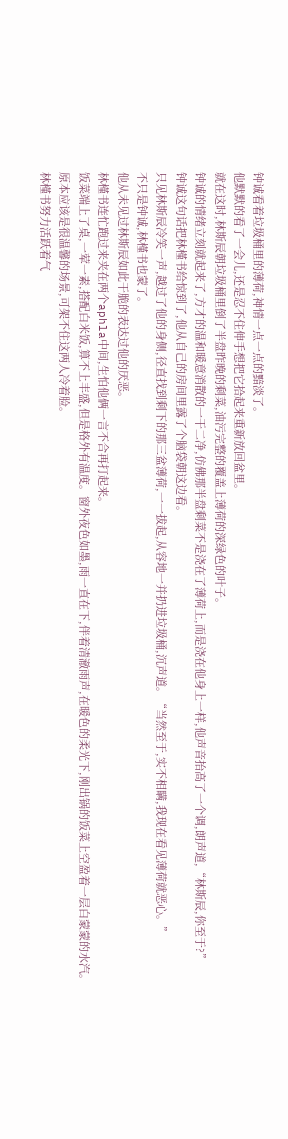钟诚看着垃圾桶里的薄荷,神情一点一点的黯淡了。
他默默的看了一会儿,还是忍不住伸手想把它拾起来重新放回盆里。
就在这时,林斯辰朝垃圾桶里倒了半盘昨晚的剩菜,油污完整的覆盖上薄荷的深绿色的叶子。
钟诚的情绪立刻就起来了,方才的温和暖意消散的一干二净,仿佛那半盘剩菜不是浇在了薄荷上,而是浇在他身上一样,他声音抬高了一个调,朗声道,“林斯辰,你至于?”
钟诚这句话把林槿书给惊到了,他从自己的房间里露了个脑袋朝这边看。
只见林斯辰冷笑一声,越过了他的身侧,径直找到剩下的那三盆薄荷,一一拔起,从容地一并扔进垃圾桶,沉声道。“当然至于,实不相瞒,我现在看见薄荷就恶心。”
不只是钟诚,林槿书也蒙了。
他从未见过林斯辰如此干脆的表达过他的厌恶。
林槿书连忙跑过来夹在两个aphla中间,生怕他俩一言不合再打起来。
饭菜端上了桌,一荤一素,搭配白米饭,算不上丰盛,但是格外有温度。窗外夜色如墨,雨一直在下,伴着清澈雨声,在暖色的柔光下,刚出锅的饭菜上空盈着一层白蒙蒙的水汽。
原本应该是很温馨的场景,可架不住这两人冷着脸。
林槿书努力活跃着气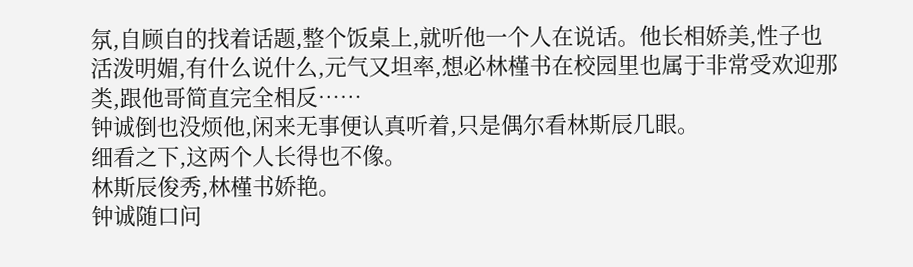氛,自顾自的找着话题,整个饭桌上,就听他一个人在说话。他长相娇美,性子也活泼明媚,有什么说什么,元气又坦率,想必林槿书在校园里也属于非常受欢迎那类,跟他哥简直完全相反……
钟诚倒也没烦他,闲来无事便认真听着,只是偶尔看林斯辰几眼。
细看之下,这两个人长得也不像。
林斯辰俊秀,林槿书娇艳。
钟诚随口问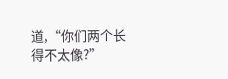道,“你们两个长得不太像?”